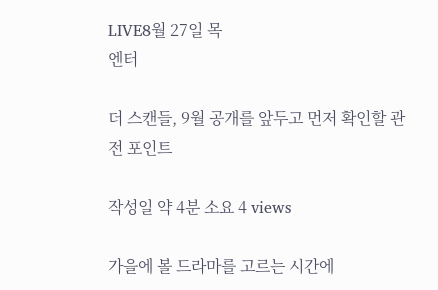LIVE8월 27일 목
엔터

더 스캔들, 9월 공개를 앞두고 먼저 확인할 관전 포인트

작성일 약 4분 소요 4 views

가을에 볼 드라마를 고르는 시간에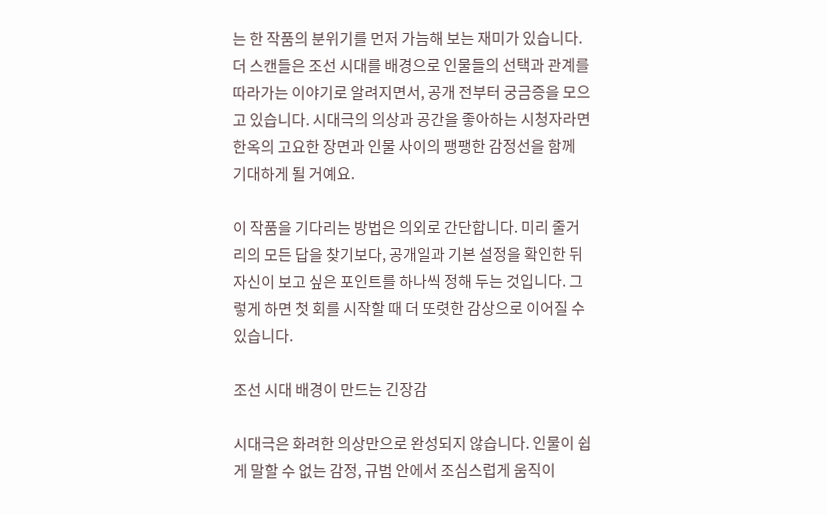는 한 작품의 분위기를 먼저 가늠해 보는 재미가 있습니다. 더 스캔들은 조선 시대를 배경으로 인물들의 선택과 관계를 따라가는 이야기로 알려지면서, 공개 전부터 궁금증을 모으고 있습니다. 시대극의 의상과 공간을 좋아하는 시청자라면 한옥의 고요한 장면과 인물 사이의 팽팽한 감정선을 함께 기대하게 될 거예요.

이 작품을 기다리는 방법은 의외로 간단합니다. 미리 줄거리의 모든 답을 찾기보다, 공개일과 기본 설정을 확인한 뒤 자신이 보고 싶은 포인트를 하나씩 정해 두는 것입니다. 그렇게 하면 첫 회를 시작할 때 더 또렷한 감상으로 이어질 수 있습니다.

조선 시대 배경이 만드는 긴장감

시대극은 화려한 의상만으로 완성되지 않습니다. 인물이 쉽게 말할 수 없는 감정, 규범 안에서 조심스럽게 움직이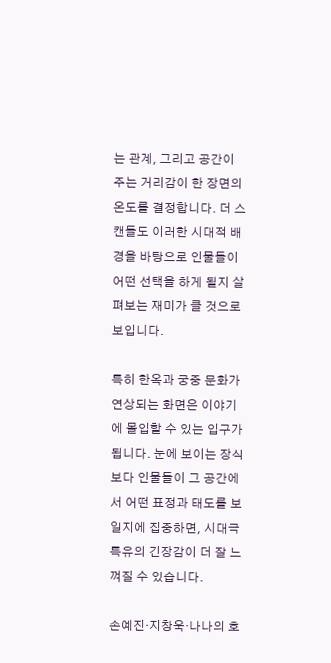는 관계, 그리고 공간이 주는 거리감이 한 장면의 온도를 결정합니다. 더 스캔들도 이러한 시대적 배경을 바탕으로 인물들이 어떤 선택을 하게 될지 살펴보는 재미가 클 것으로 보입니다.

특히 한옥과 궁중 문화가 연상되는 화면은 이야기에 몰입할 수 있는 입구가 됩니다. 눈에 보이는 장식보다 인물들이 그 공간에서 어떤 표정과 태도를 보일지에 집중하면, 시대극 특유의 긴장감이 더 잘 느껴질 수 있습니다.

손예진·지창욱·나나의 호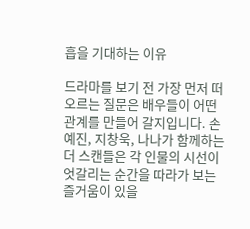흡을 기대하는 이유

드라마를 보기 전 가장 먼저 떠오르는 질문은 배우들이 어떤 관계를 만들어 갈지입니다. 손예진, 지창욱, 나나가 함께하는 더 스캔들은 각 인물의 시선이 엇갈리는 순간을 따라가 보는 즐거움이 있을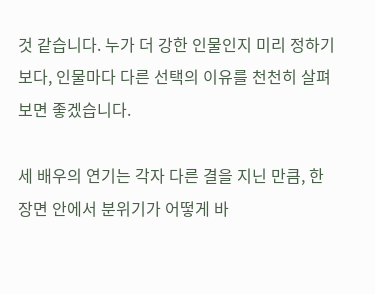것 같습니다. 누가 더 강한 인물인지 미리 정하기보다, 인물마다 다른 선택의 이유를 천천히 살펴보면 좋겠습니다.

세 배우의 연기는 각자 다른 결을 지닌 만큼, 한 장면 안에서 분위기가 어떻게 바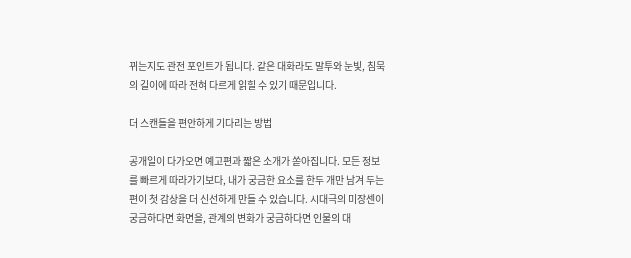뀌는지도 관전 포인트가 됩니다. 같은 대화라도 말투와 눈빛, 침묵의 길이에 따라 전혀 다르게 읽힐 수 있기 때문입니다.

더 스캔들을 편안하게 기다리는 방법

공개일이 다가오면 예고편과 짧은 소개가 쏟아집니다. 모든 정보를 빠르게 따라가기보다, 내가 궁금한 요소를 한두 개만 남겨 두는 편이 첫 감상을 더 신선하게 만들 수 있습니다. 시대극의 미장센이 궁금하다면 화면을, 관계의 변화가 궁금하다면 인물의 대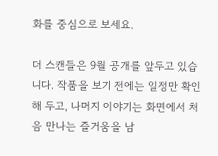화를 중심으로 보세요.

더 스캔들은 9월 공개를 앞두고 있습니다. 작품을 보기 전에는 일정만 확인해 두고, 나머지 이야기는 화면에서 처음 만나는 즐거움을 남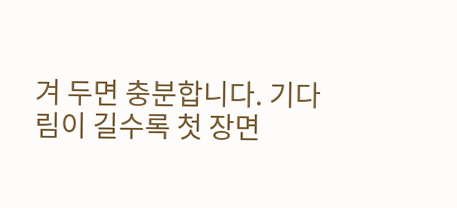겨 두면 충분합니다. 기다림이 길수록 첫 장면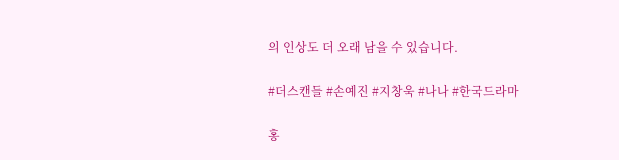의 인상도 더 오래 남을 수 있습니다.

#더스캔들 #손예진 #지창욱 #나나 #한국드라마

홍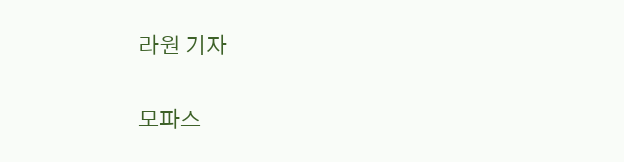라원 기자

모파스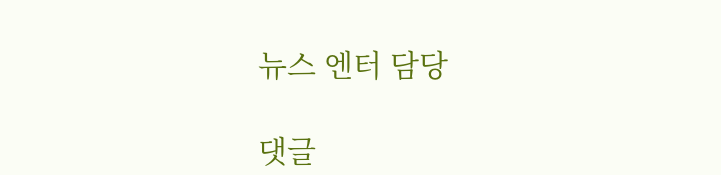뉴스 엔터 담당

댓글